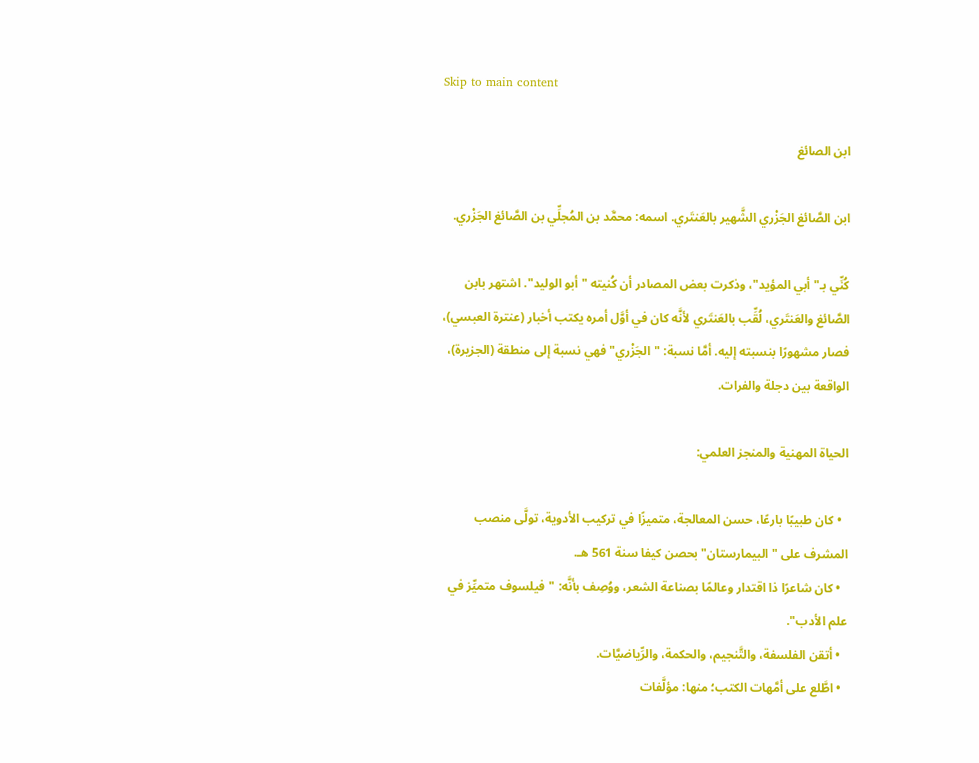Skip to main content

ابن الصائغ

ابن الصَّائغ الجَزْري الشَّهير بالعَنتَري. اسمه: محمَّد بن المُجلِّي بن الصَّائغ الجَزْري.

كُنِّي بـ"أبي المؤيد"، وذكرت بعض المصادر أن كُنيته "أبو الوليد". اشتهر بابن الصَّائغ والعَنتَري، لُقِّب بالعَنتَري لأنَّه كان في أوَّل أمره يكتب أخبار (عنترة العبسي)، فصار مشهورًا بنسبته إليه. أمَّا نسبة: "الجَزْري" فهي نسبة إلى منطقة (الجزيرة)، الواقعة بين دجلة والفرات.

الحياة المهنية والمنجز العلمي:

  • كان طبيبًا بارعًا، حسن المعالجة، متميزًا في تركيب الأدوية، تولَّى منصب المشرف على "البيمارستان" بحصن كيفا سنة 561 هـ.
  • كان شاعرًا ذا اقتدار وعالمًا بصناعة الشعر، ووُصِف بأنَّه: "فيلسوف متميِّز في علم الأدب".
  • أتقن الفلسفة، والتَّنجيم، والحكمة، والرِّياضيَّات.
  • اطَّلع على أمَّهات الكتب؛ منها: مؤلَّفات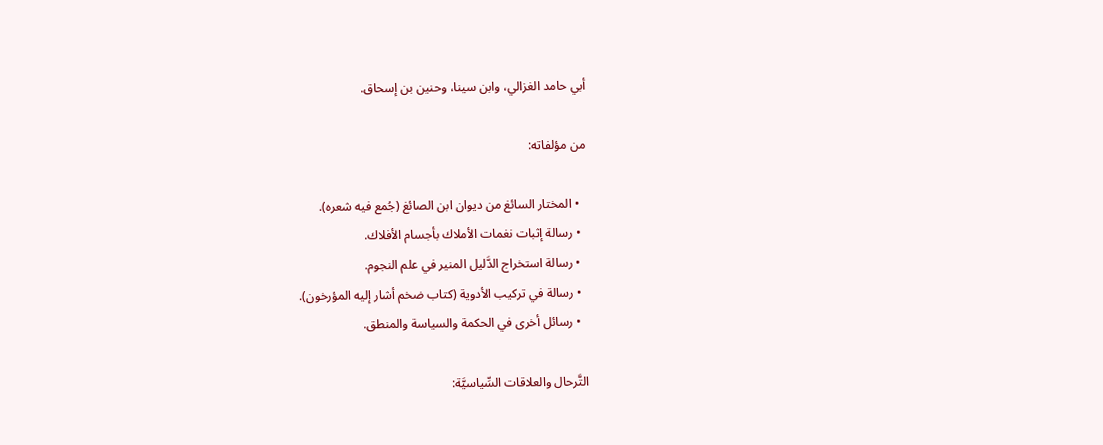أبي حامد الغزالي، وابن سينا، وحنين بن إسحاق.

من مؤلفاته:

  • المختار السائغ من ديوان ابن الصائغ (جُمع فيه شعره).
  • رسالة إثبات نغمات الأملاك بأجسام الأفلاك.
  • رسالة استخراج الدَّليل المنير في علم النجوم.
  • رسالة في تركيب الأدوية (كتاب ضخم أشار إليه المؤرخون).
  • رسائل أخرى في الحكمة والسياسة والمنطق.

التَّرحال والعلاقات السِّياسيَّة: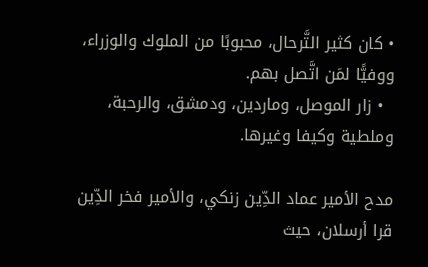• كان كثير التَّرحال، محبوبًا من الملوك والوزراء، ووفيًّا لمَن اتَّصل بهم.
  • زار الموصل، وماردين، ودمشق، والرحبة، وملطية وكيفا وغيرها.

مدح الأمير عماد الدِّين زنكي، والأمير فخر الدِّين قرا أرسلان، حيث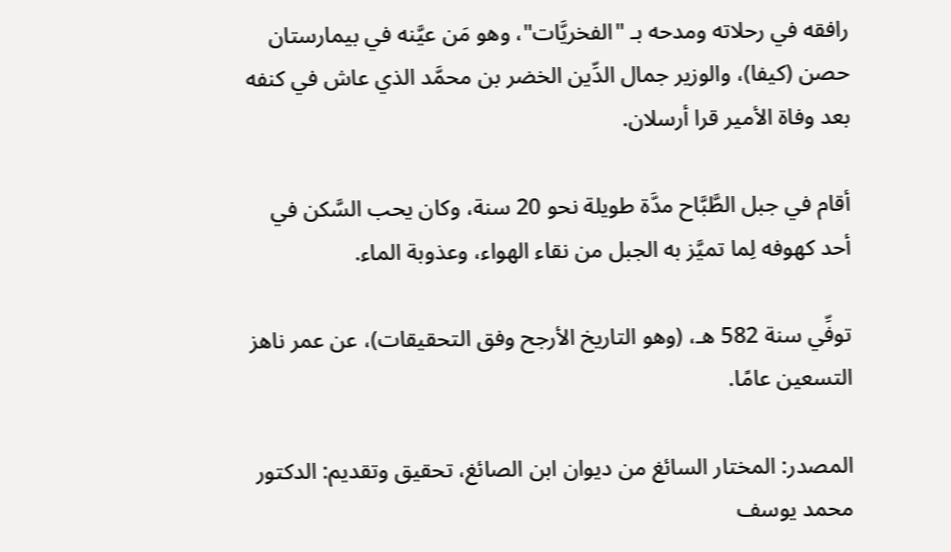رافقه في رحلاته ومدحه بـ "الفخريَّات"، وهو مَن عيَّنه في بيمارستان حصن (كيفا)، والوزير جمال الدِّين الخضر بن محمَّد الذي عاش في كنفه بعد وفاة الأمير قرا أرسلان.

أقام في جبل الطَّبَّاح مدَّة طويلة نحو 20 سنة، وكان يحب السَّكن في أحد كهوفه لِما تميَّز به الجبل من نقاء الهواء، وعذوبة الماء.

توفِّي سنة 582 هـ، (وهو التاريخ الأرجح وفق التحقيقات)، عن عمر ناهز التسعين عامًا.

المصدر: المختار السائغ من ديوان ابن الصائغ، تحقيق وتقديم: الدكتور محمد يوسف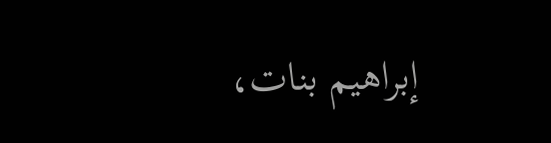إبراهيم بنات،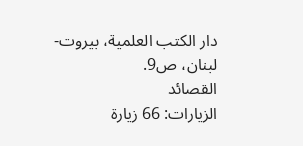دار الكتب العلمية، بيروت-لبنان، ص9.
القصائد
الزيارات: 66 زيارة